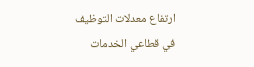ارتفاع معدلات التوظيف في قطاعي الخدمات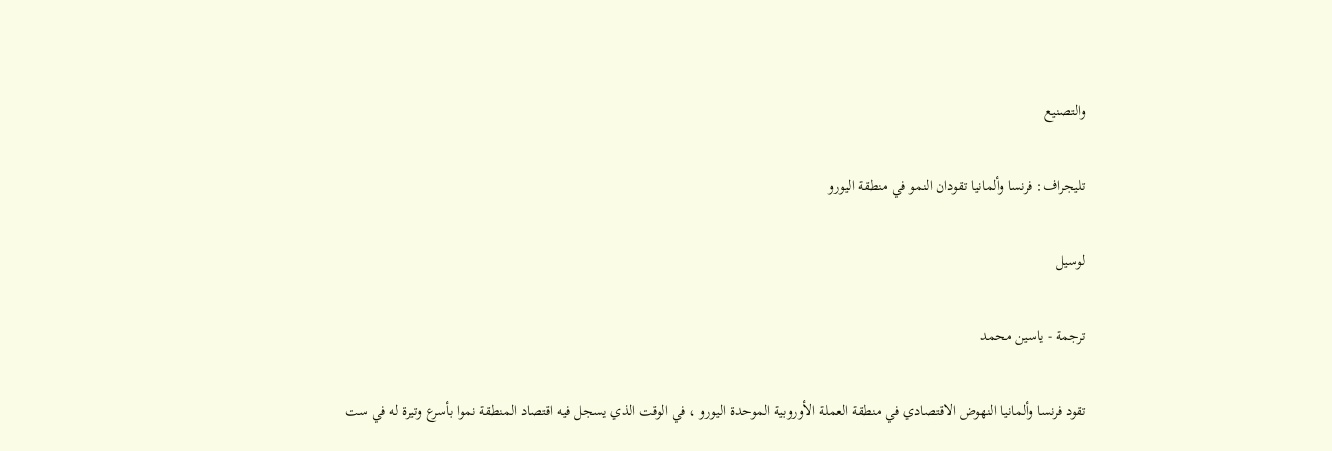والتصنيع

تليجراف: فرنسا وألمانيا تقودان النمو في منطقة اليورو

لوسيل

ترجمة - ياسين محمد

تقود فرنسا وألمانيا النهوض الاقتصادي في منطقة العملة الأوروبية الموحدة اليورو ، في الوقت الذي يسجل فيه اقتصاد المنطقة نموا بأسرع وتيرة له في ست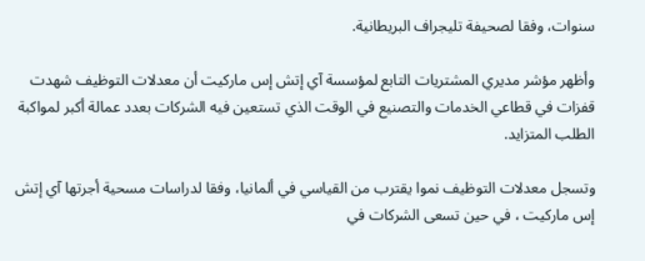سنوات، وفقا لصحيفة تليجراف البريطانية.

وأظهر مؤشر مديري المشتريات التابع لمؤسسة آي إتش إس ماركيت أن معدلات التوظيف شهدت قفزات في قطاعي الخدمات والتصنيع في الوقت الذي تستعين فيه الشركات بعدد عمالة أكبر لمواكبة الطلب المتزايد.

وتسجل معدلات التوظيف نموا يقترب من القياسي في ألمانيا، وفقا لدراسات مسحية أجرتها آي إتش إس ماركيت ، في حين تسعى الشركات في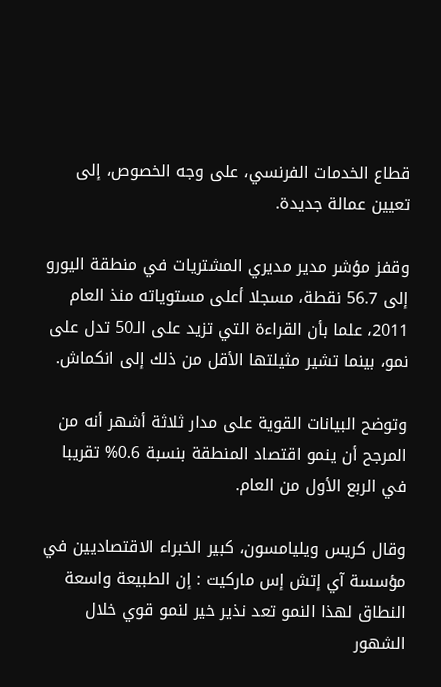قطاع الخدمات الفرنسي، على وجه الخصوص، إلى تعيين عمالة جديدة.

وقفز مؤشر مدير مديري المشتريات في منطقة اليورو إلى 56.7 نقطة، مسجلا أعلى مستوياته منذ العام 2011، علما بأن القراءة التي تزيد على الـ50 تدل على نمو، بينما تشير مثيلتها الأقل من ذلك إلى انكماش.

وتوضح البيانات القوية على مدار ثلاثة أشهر أنه من المرجح أن ينمو اقتصاد المنطقة بنسبة 0.6% تقريبا في الربع الأول من العام.

وقال كريس ويليامسون، كبير الخبراء الاقتصاديين في مؤسسة آي إتش إس ماركيت : إن الطبيعة واسعة النطاق لهذا النمو تعد نذير خير لنمو قوي خلال الشهور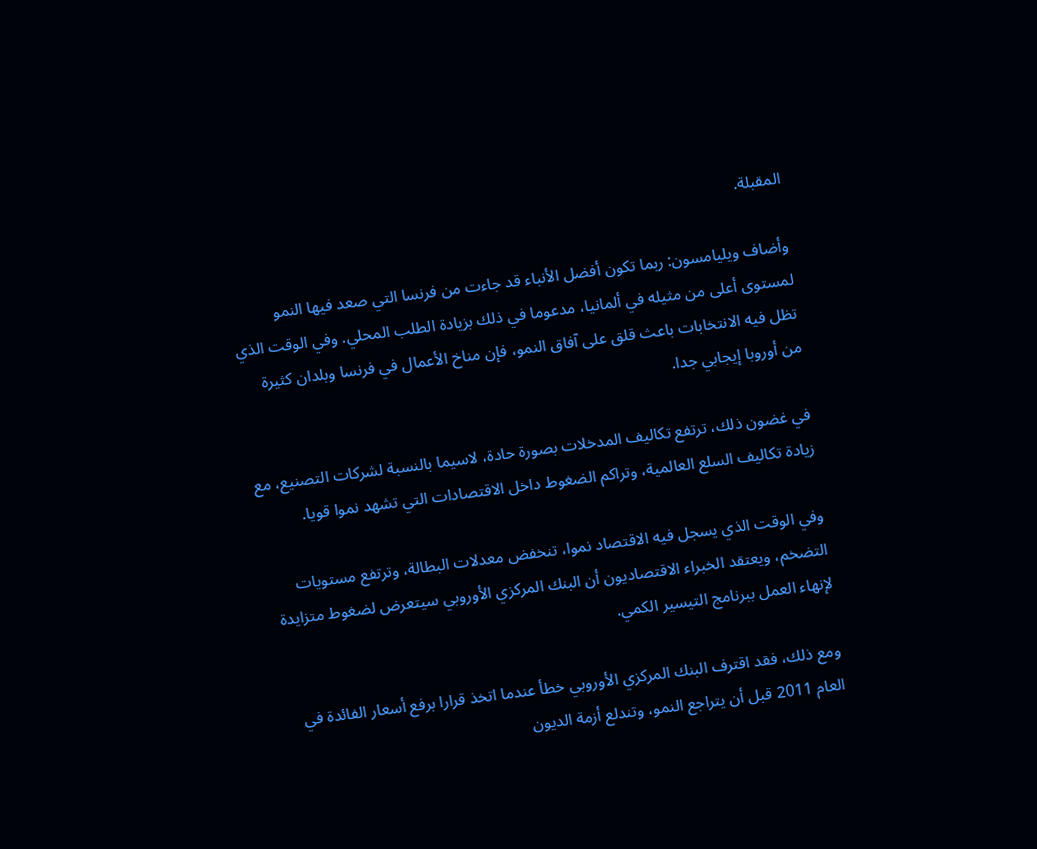المقبلة.

وأضاف ويليامسون: ربما تكون أفضل الأنباء قد جاءت من فرنسا التي صعد فيها النمو لمستوى أعلى من مثيله في ألمانيا، مدعوما في ذلك بزيادة الطلب المحلي. وفي الوقت الذي تظل فيه الانتخابات باعث قلق على آفاق النمو، فإن مناخ الأعمال في فرنسا وبلدان كثيرة من أوروبا إيجابي جدا.

في غضون ذلك، ترتفع تكاليف المدخلات بصورة حادة، لاسيما بالنسبة لشركات التصنيع، مع زيادة تكاليف السلع العالمية، وتراكم الضغوط داخل الاقتصادات التي تشهد نموا قويا.

وفي الوقت الذي يسجل فيه الاقتصاد نموا، تنخفض معدلات البطالة، وترتفع مستويات التضخم، ويعتقد الخبراء الاقتصاديون أن البنك المركزي الأوروبي سيتعرض لضغوط متزايدة لإنهاء العمل ببرنامج التيسير الكمي.

ومع ذلك، فقد اقترف البنك المركزي الأوروبي خطأ عندما اتخذ قرارا برفع أسعار الفائدة في العام 2011 قبل أن يتراجع النمو، وتندلع أزمة الديون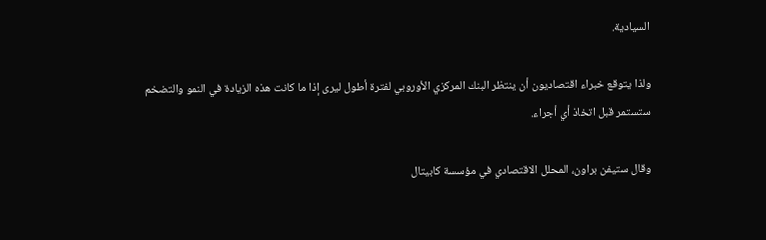السيادية.

ولذا يتوقع خبراء اقتصاديون أن ينتظر البنك المركزي الأوروبي لفترة أطول ليرى إذا ما كانت هذه الزيادة في النمو والتضخم ستستمر قبل اتخاذ أي أجراء.

وقال ستيفن براون، المحلل الاقتصادي في مؤسسة كابيتال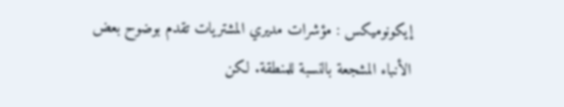إيكونوميكس : مؤشرات مديري المشتريات تقدم بوضوح بعض الأنباء المشجعة بالنسبة للمنطقة. لكن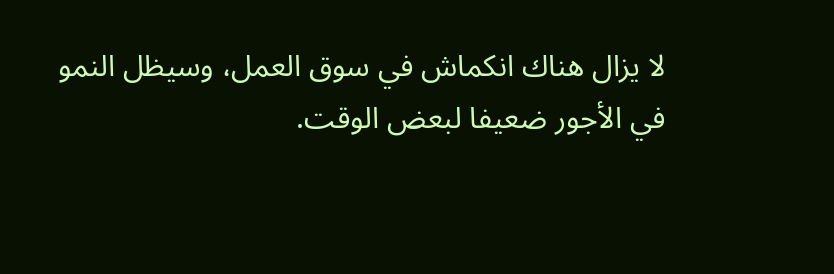لا يزال هناك انكماش في سوق العمل، وسيظل النمو في الأجور ضعيفا لبعض الوقت.